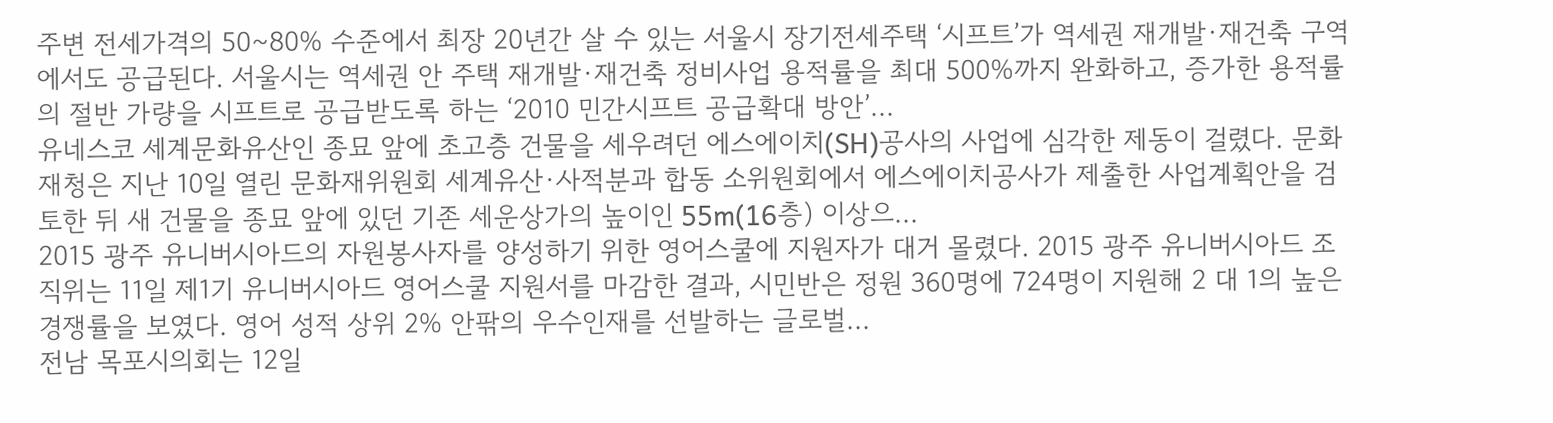주변 전세가격의 50~80% 수준에서 최장 20년간 살 수 있는 서울시 장기전세주택 ‘시프트’가 역세권 재개발·재건축 구역에서도 공급된다. 서울시는 역세권 안 주택 재개발·재건축 정비사업 용적률을 최대 500%까지 완화하고, 증가한 용적률의 절반 가량을 시프트로 공급받도록 하는 ‘2010 민간시프트 공급확대 방안’...
유네스코 세계문화유산인 종묘 앞에 초고층 건물을 세우려던 에스에이치(SH)공사의 사업에 심각한 제동이 걸렸다. 문화재청은 지난 10일 열린 문화재위원회 세계유산·사적분과 합동 소위원회에서 에스에이치공사가 제출한 사업계획안을 검토한 뒤 새 건물을 종묘 앞에 있던 기존 세운상가의 높이인 55m(16층) 이상으...
2015 광주 유니버시아드의 자원봉사자를 양성하기 위한 영어스쿨에 지원자가 대거 몰렸다. 2015 광주 유니버시아드 조직위는 11일 제1기 유니버시아드 영어스쿨 지원서를 마감한 결과, 시민반은 정원 360명에 724명이 지원해 2 대 1의 높은 경쟁률을 보였다. 영어 성적 상위 2% 안팎의 우수인재를 선발하는 글로벌...
전남 목포시의회는 12일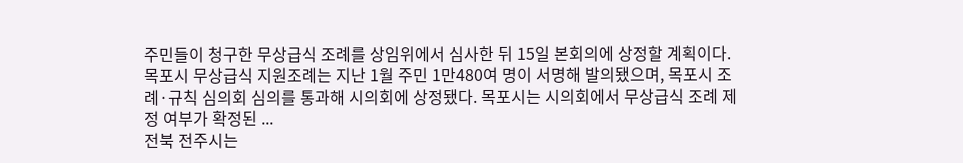주민들이 청구한 무상급식 조례를 상임위에서 심사한 뒤 15일 본회의에 상정할 계획이다. 목포시 무상급식 지원조례는 지난 1월 주민 1만480여 명이 서명해 발의됐으며, 목포시 조례·규칙 심의회 심의를 통과해 시의회에 상정됐다. 목포시는 시의회에서 무상급식 조례 제정 여부가 확정된 ...
전북 전주시는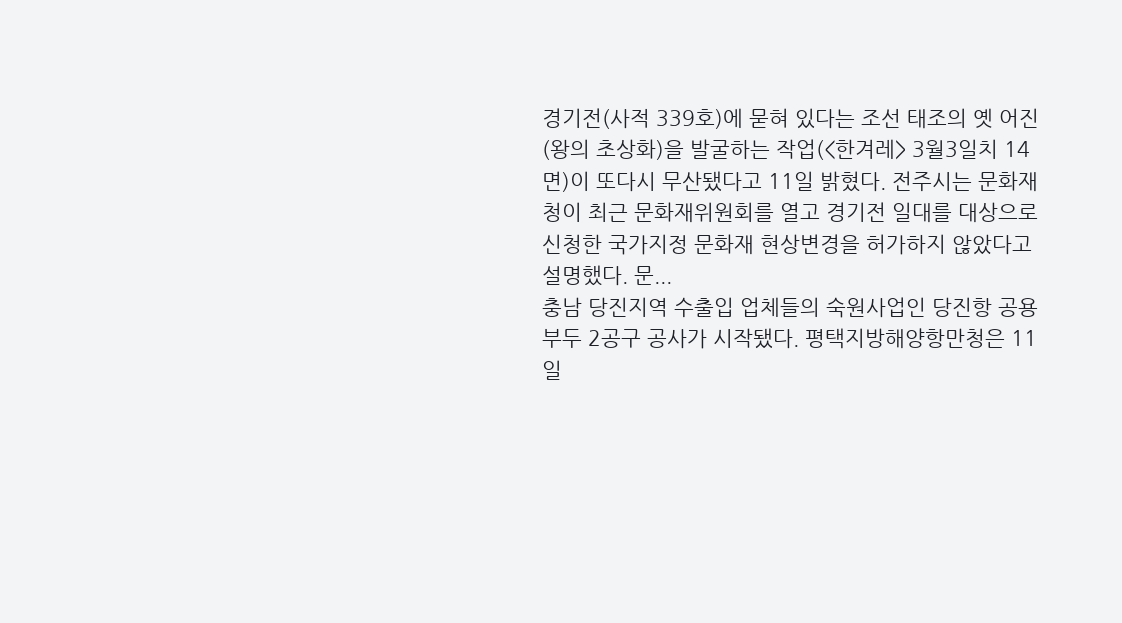경기전(사적 339호)에 묻혀 있다는 조선 태조의 옛 어진(왕의 초상화)을 발굴하는 작업(<한겨레> 3월3일치 14면)이 또다시 무산됐다고 11일 밝혔다. 전주시는 문화재청이 최근 문화재위원회를 열고 경기전 일대를 대상으로 신청한 국가지정 문화재 현상변경을 허가하지 않았다고 설명했다. 문...
충남 당진지역 수출입 업체들의 숙원사업인 당진항 공용부두 2공구 공사가 시작됐다. 평택지방해양항만청은 11일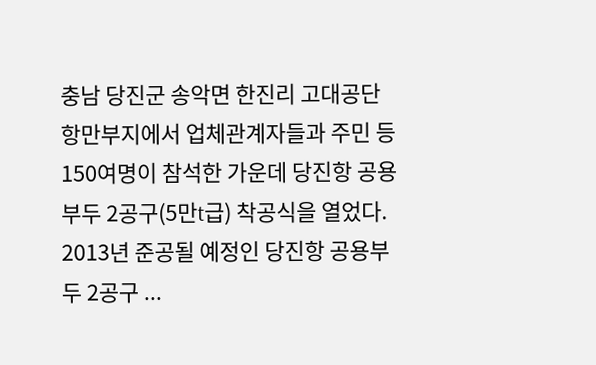충남 당진군 송악면 한진리 고대공단 항만부지에서 업체관계자들과 주민 등 150여명이 참석한 가운데 당진항 공용부두 2공구(5만t급) 착공식을 열었다. 2013년 준공될 예정인 당진항 공용부두 2공구 ...